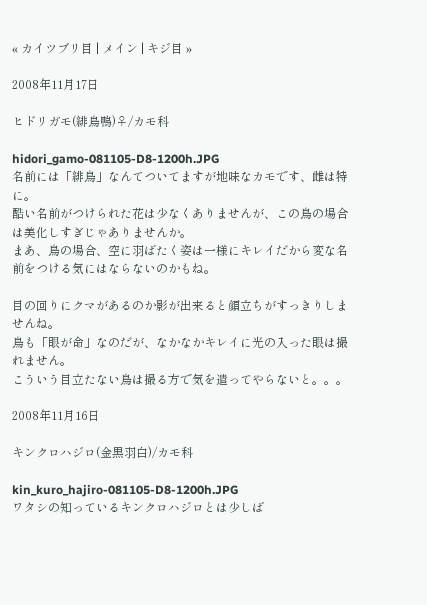« カイツブリ目 | メイン | キジ目 »

2008年11月17日

ヒドリガモ(緋鳥鴨)♀/カモ科

hidori_gamo-081105-D8-1200h.JPG
名前には「緋鳥」なんてついてますが地味なカモです、雌は特に。
酷い名前がつけられた花は少なくありませんが、この鳥の場合は美化しすぎじゃありませんか。
まあ、鳥の場合、空に羽ばたく姿は一様にキレイだから変な名前をつける気にはならないのかもね。

目の回りにクマがあるのか影が出来ると顔立ちがすっきりしませんね。
鳥も「眼が命」なのだが、なかなかキレイに光の入った眼は撮れません。
こういう目立たない鳥は撮る方で気を遣ってやらないと。。。

2008年11月16日

キンクロハジロ(金黒羽白)/カモ科

kin_kuro_hajiro-081105-D8-1200h.JPG
ワタシの知っているキンクロハジロとは少しば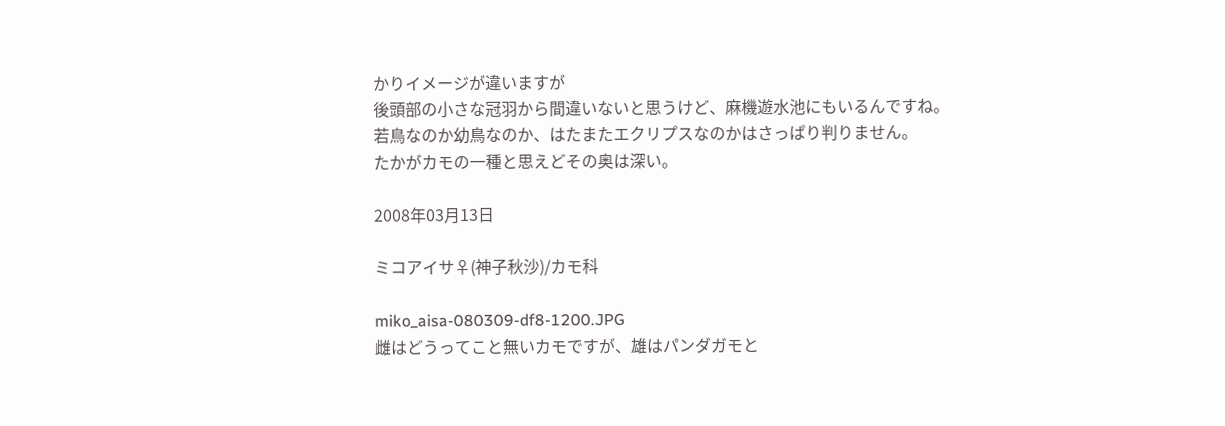かりイメージが違いますが
後頭部の小さな冠羽から間違いないと思うけど、麻機遊水池にもいるんですね。
若鳥なのか幼鳥なのか、はたまたエクリプスなのかはさっぱり判りません。
たかがカモの一種と思えどその奥は深い。

2008年03月13日

ミコアイサ♀(神子秋沙)/カモ科

miko_aisa-080309-df8-1200.JPG
雌はどうってこと無いカモですが、雄はパンダガモと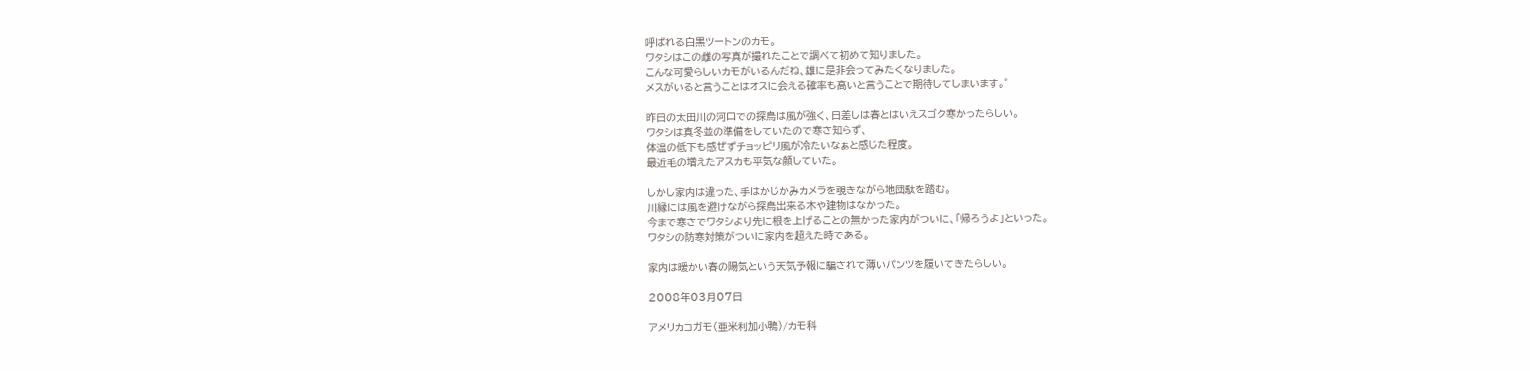呼ばれる白黒ツートンのカモ。
ワタシはこの雌の写真が撮れたことで調べて初めて知りました。
こんな可愛らしいカモがいるんだね、雄に是非会ってみたくなりました。
メスがいると言うことはオスに会える確率も高いと言うことで期待してしまいます。゜

昨日の太田川の河口での探鳥は風が強く、日差しは春とはいえスゴク寒かったらしい。
ワタシは真冬並の準備をしていたので寒さ知らず、
体温の低下も感ぜずチョッピリ風が冷たいなぁと感じた程度。
最近毛の増えたアスカも平気な顔していた。

しかし家内は違った、手はかじかみカメラを覗きながら地団駄を踏む。
川縁には風を避けながら探鳥出来る木や建物はなかった。
今まで寒さでワタシより先に根を上げることの無かった家内がついに、「帰ろうよ」といった。
ワタシの防寒対策がついに家内を超えた時である。

家内は暖かい春の陽気という天気予報に騙されて薄いパンツを履いてきたらしい。

2008年03月07日

アメリカコガモ(亜米利加小鴨)/カモ科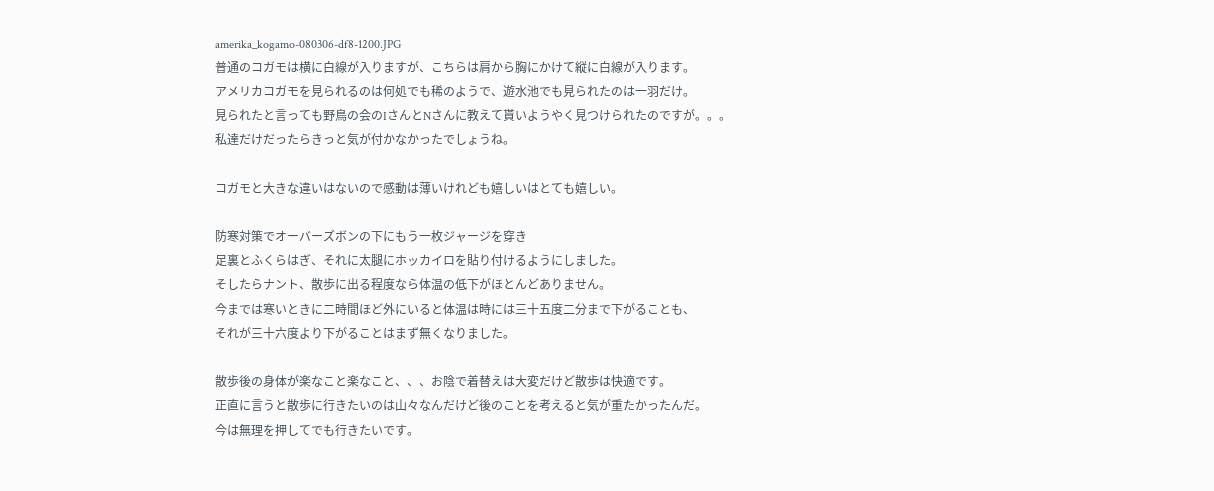amerika_kogamo-080306-df8-1200.JPG
普通のコガモは横に白線が入りますが、こちらは肩から胸にかけて縦に白線が入ります。
アメリカコガモを見られるのは何処でも稀のようで、遊水池でも見られたのは一羽だけ。
見られたと言っても野鳥の会のIさんとNさんに教えて貰いようやく見つけられたのですが。。。
私達だけだったらきっと気が付かなかったでしょうね。

コガモと大きな違いはないので感動は薄いけれども嬉しいはとても嬉しい。

防寒対策でオーバーズボンの下にもう一枚ジャージを穿き
足裏とふくらはぎ、それに太腿にホッカイロを貼り付けるようにしました。
そしたらナント、散歩に出る程度なら体温の低下がほとんどありません。
今までは寒いときに二時間ほど外にいると体温は時には三十五度二分まで下がることも、
それが三十六度より下がることはまず無くなりました。

散歩後の身体が楽なこと楽なこと、、、お陰で着替えは大変だけど散歩は快適です。
正直に言うと散歩に行きたいのは山々なんだけど後のことを考えると気が重たかったんだ。
今は無理を押してでも行きたいです。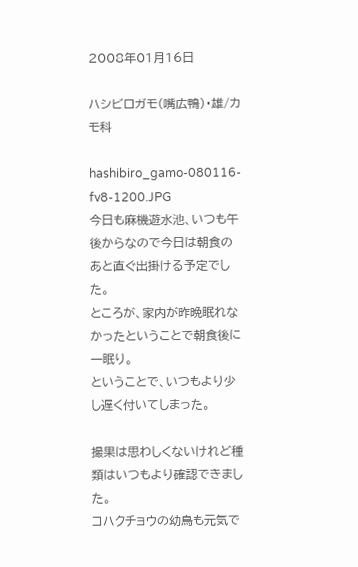2008年01月16日

ハシビロガモ(嘴広鴨)・雄/カモ科

hashibiro_gamo-080116-fv8-1200.JPG
今日も麻機遊水池、いつも午後からなので今日は朝食のあと直ぐ出掛ける予定でした。
ところが、家内が昨晩眠れなかったということで朝食後に一眠り。
ということで、いつもより少し遅く付いてしまった。

撮果は思わしくないけれど種類はいつもより確認できました。
コハクチョウの幼鳥も元気で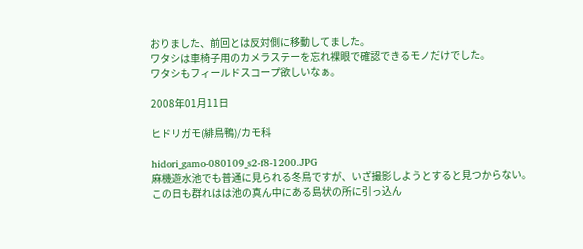おりました、前回とは反対側に移動してました。
ワタシは車椅子用のカメラステーを忘れ裸眼で確認できるモノだけでした。
ワタシもフィールドスコープ欲しいなぁ。

2008年01月11日

ヒドリガモ(緋鳥鴨)/カモ科

hidori_gamo-080109_s2-f8-1200.JPG
麻機遊水池でも普通に見られる冬鳥ですが、いざ撮影しようとすると見つからない。
この日も群れはは池の真ん中にある島状の所に引っ込ん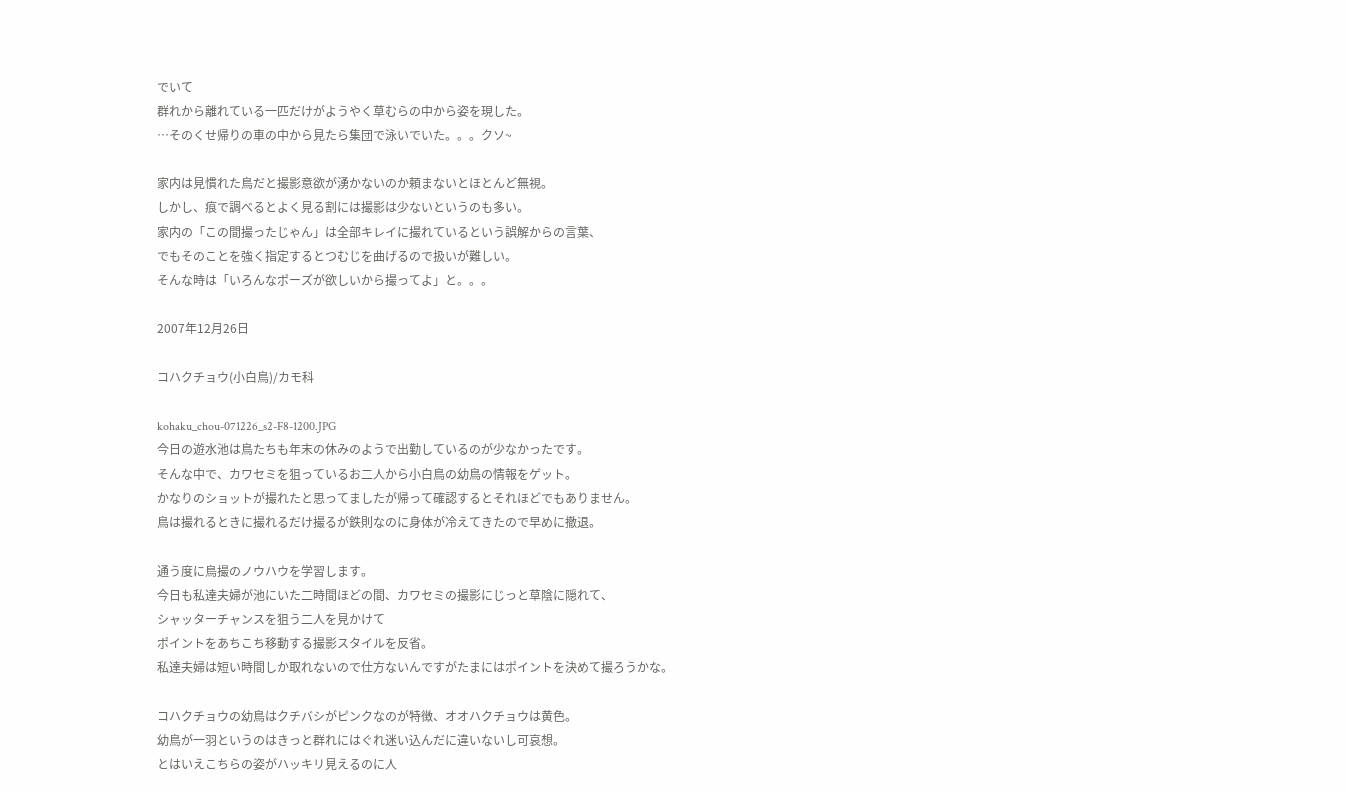でいて
群れから離れている一匹だけがようやく草むらの中から姿を現した。
…そのくせ帰りの車の中から見たら集団で泳いでいた。。。クソ~

家内は見慣れた鳥だと撮影意欲が湧かないのか頼まないとほとんど無視。
しかし、痕で調べるとよく見る割には撮影は少ないというのも多い。
家内の「この間撮ったじゃん」は全部キレイに撮れているという誤解からの言葉、
でもそのことを強く指定するとつむじを曲げるので扱いが難しい。
そんな時は「いろんなポーズが欲しいから撮ってよ」と。。。

2007年12月26日

コハクチョウ(小白鳥)/カモ科

kohaku_chou-071226_s2-F8-1200.JPG
今日の遊水池は鳥たちも年末の休みのようで出勤しているのが少なかったです。
そんな中で、カワセミを狙っているお二人から小白鳥の幼鳥の情報をゲット。
かなりのショットが撮れたと思ってましたが帰って確認するとそれほどでもありません。
鳥は撮れるときに撮れるだけ撮るが鉄則なのに身体が冷えてきたので早めに撤退。

通う度に鳥撮のノウハウを学習します。
今日も私達夫婦が池にいた二時間ほどの間、カワセミの撮影にじっと草陰に隠れて、
シャッターチャンスを狙う二人を見かけて
ポイントをあちこち移動する撮影スタイルを反省。
私達夫婦は短い時間しか取れないので仕方ないんですがたまにはポイントを決めて撮ろうかな。

コハクチョウの幼鳥はクチバシがピンクなのが特徴、オオハクチョウは黄色。
幼鳥が一羽というのはきっと群れにはぐれ迷い込んだに違いないし可哀想。
とはいえこちらの姿がハッキリ見えるのに人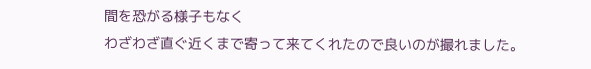間を恐がる様子もなく
わざわざ直ぐ近くまで寄って来てくれたので良いのが撮れました。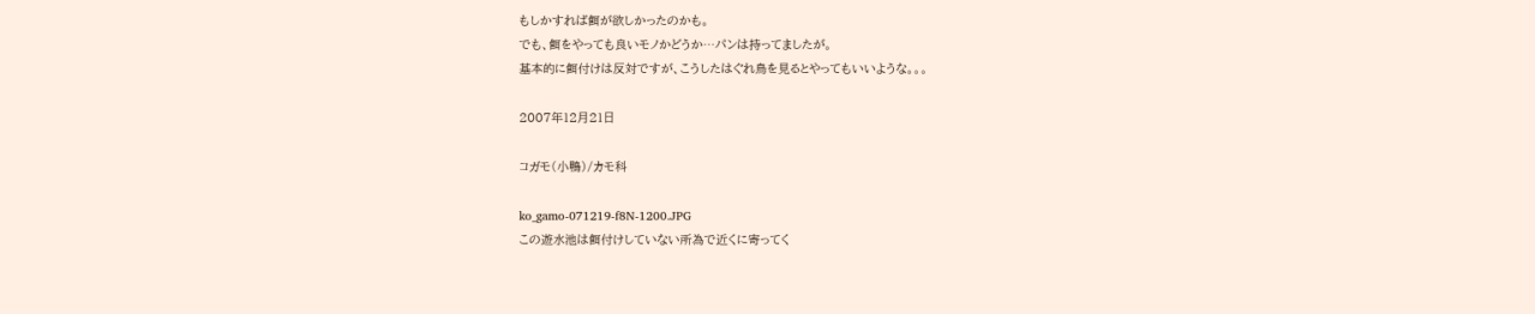もしかすれば餌が欲しかったのかも。
でも、餌をやっても良いモノかどうか…パンは持ってましたが。
基本的に餌付けは反対ですが、こうしたはぐれ鳥を見るとやってもいいような。。。

2007年12月21日

コガモ(小鴨)/カモ科

ko_gamo-071219-f8N-1200.JPG
この遊水池は餌付けしていない所為で近くに寄ってく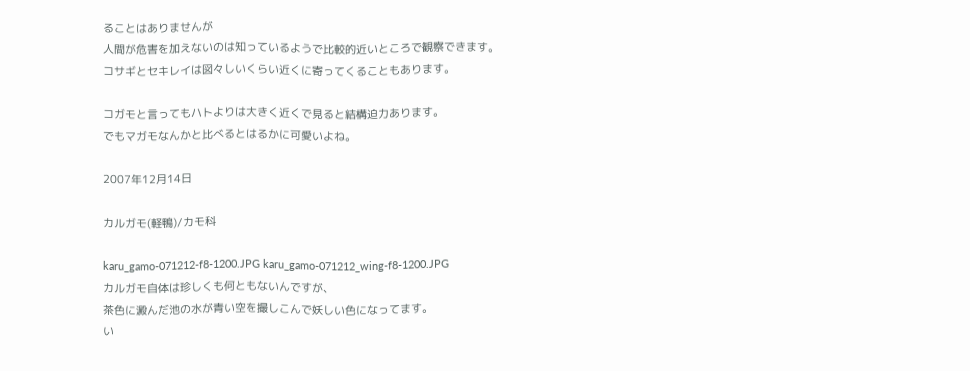ることはありませんが
人間が危害を加えないのは知っているようで比較的近いところで観察できます。
コサギとセキレイは図々しいくらい近くに寄ってくることもあります。

コガモと言ってもハトよりは大きく近くで見ると結構迫力あります。
でもマガモなんかと比べるとはるかに可愛いよね。

2007年12月14日

カルガモ(軽鴨)/カモ科

karu_gamo-071212-f8-1200.JPG karu_gamo-071212_wing-f8-1200.JPG
カルガモ自体は珍しくも何ともないんですが、
茶色に澱んだ池の水が青い空を撮しこんで妖しい色になってます。
い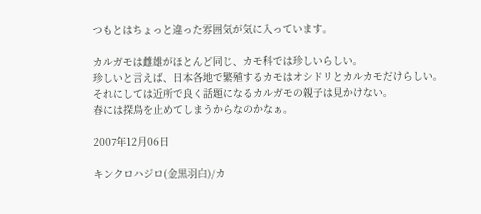つもとはちょっと違った雰囲気が気に入っています。

カルガモは雌雄がほとんど同じ、カモ科では珍しいらしい。
珍しいと言えば、日本各地で繁殖するカモはオシドリとカルカモだけらしい。
それにしては近所で良く話題になるカルガモの親子は見かけない。
春には探鳥を止めてしまうからなのかなぁ。

2007年12月06日

キンクロハジロ(金黒羽白)/カ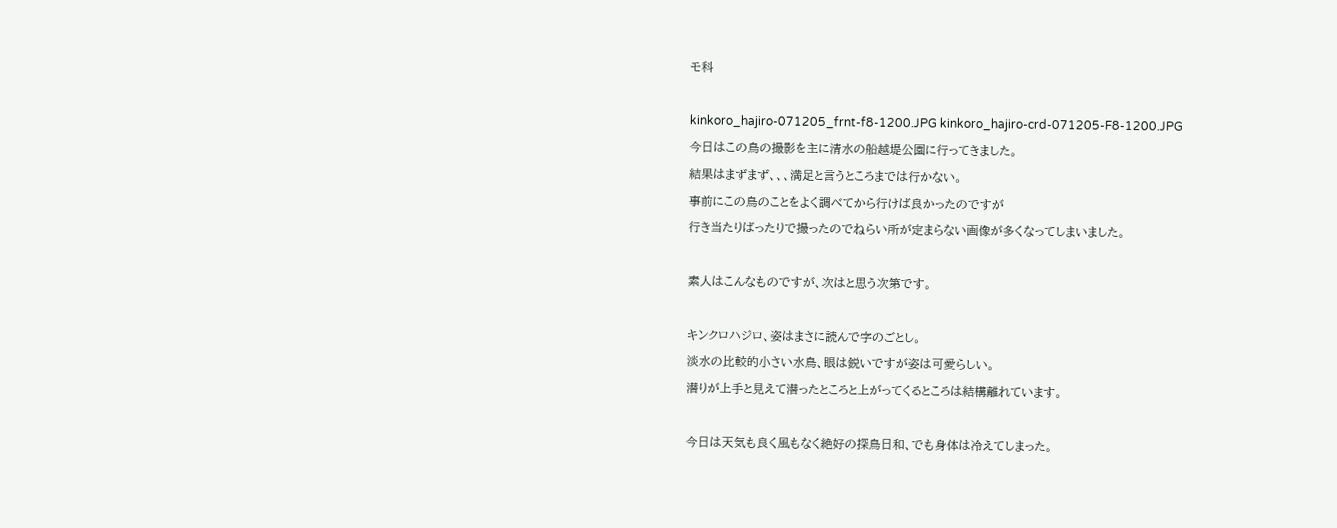モ科

kinkoro_hajiro-071205_frnt-f8-1200.JPG kinkoro_hajiro-crd-071205-F8-1200.JPG
今日はこの鳥の撮影を主に清水の船越堤公園に行ってきました。
結果はまずまず、、、満足と言うところまでは行かない。
事前にこの鳥のことをよく調べてから行けば良かったのですが
行き当たりばったりで撮ったのでねらい所が定まらない画像が多くなってしまいました。

素人はこんなものですが、次はと思う次第です。

キンクロハジロ、姿はまさに読んで字のごとし。
淡水の比較的小さい水鳥、眼は鋭いですが姿は可愛らしい。
潜りが上手と見えて潜ったところと上がってくるところは結構離れています。

今日は天気も良く風もなく絶好の探鳥日和、でも身体は冷えてしまった。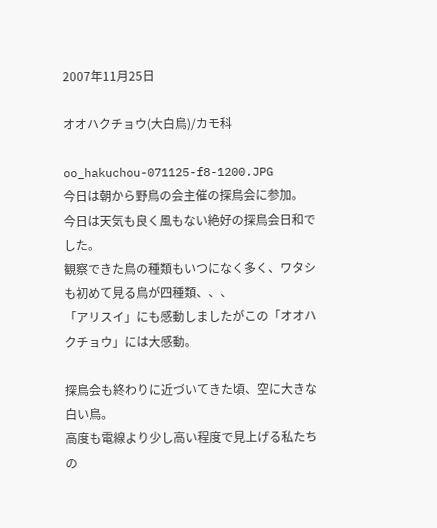2007年11月25日

オオハクチョウ(大白鳥)/カモ科

oo_hakuchou-071125-f8-1200.JPG
今日は朝から野鳥の会主催の探鳥会に参加。
今日は天気も良く風もない絶好の探鳥会日和でした。
観察できた鳥の種類もいつになく多く、ワタシも初めて見る鳥が四種類、、、
「アリスイ」にも感動しましたがこの「オオハクチョウ」には大感動。

探鳥会も終わりに近づいてきた頃、空に大きな白い鳥。
高度も電線より少し高い程度で見上げる私たちの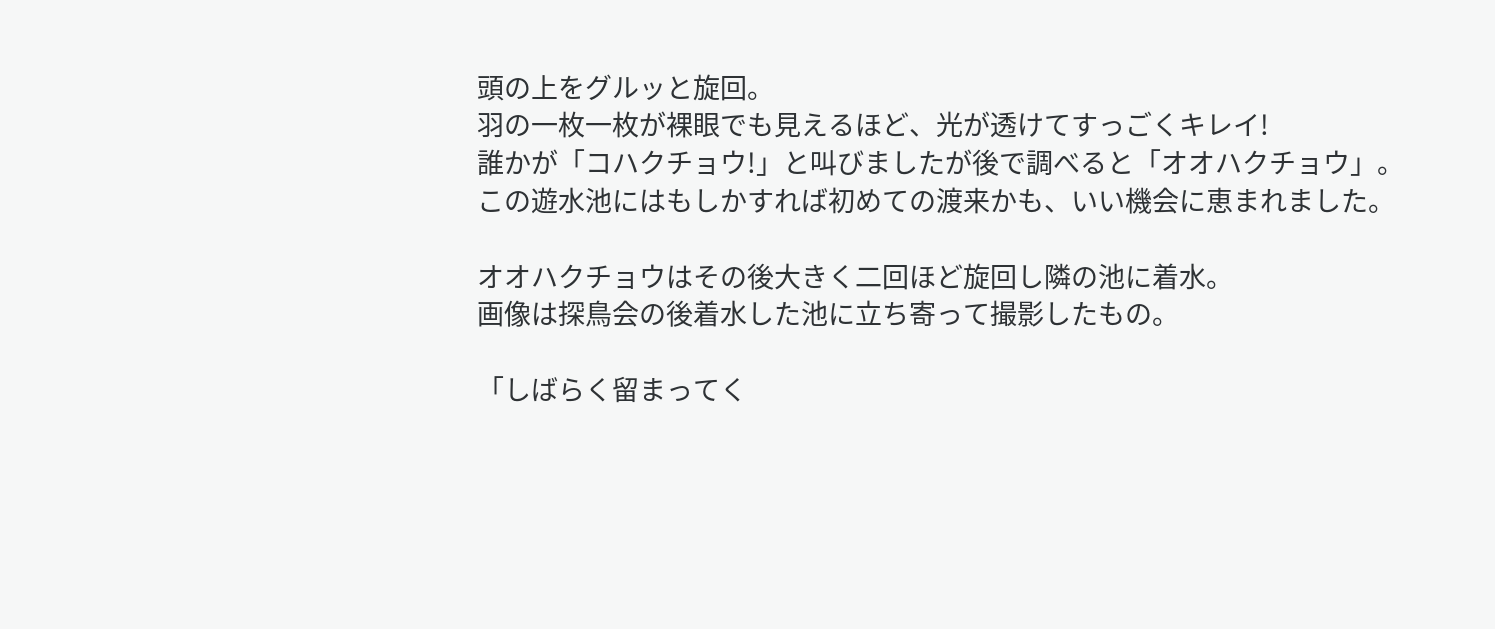頭の上をグルッと旋回。
羽の一枚一枚が裸眼でも見えるほど、光が透けてすっごくキレイ!
誰かが「コハクチョウ!」と叫びましたが後で調べると「オオハクチョウ」。
この遊水池にはもしかすれば初めての渡来かも、いい機会に恵まれました。

オオハクチョウはその後大きく二回ほど旋回し隣の池に着水。
画像は探鳥会の後着水した池に立ち寄って撮影したもの。

「しばらく留まってく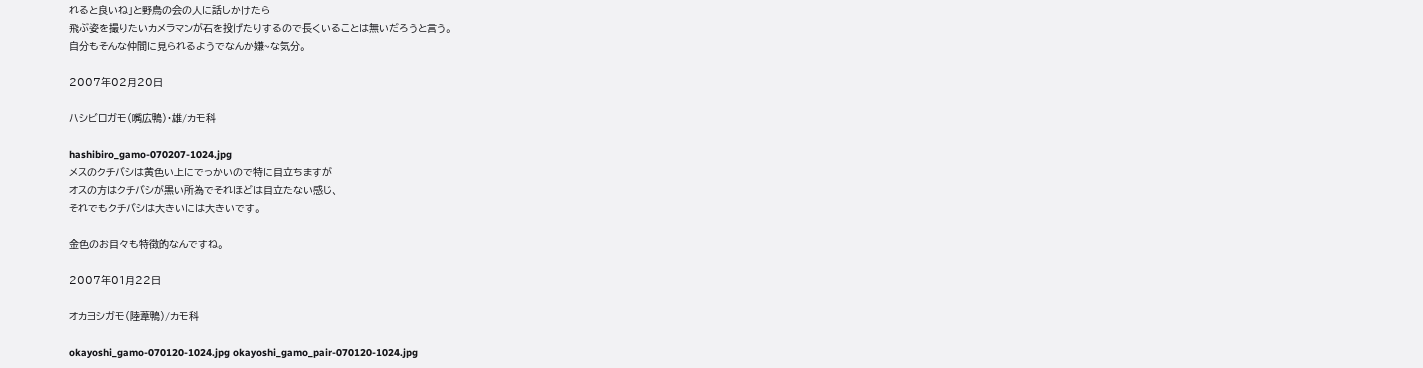れると良いね」と野鳥の会の人に話しかけたら
飛ぶ姿を撮りたいカメラマンが石を投げたりするので長くいることは無いだろうと言う。
自分もそんな仲間に見られるようでなんか嫌~な気分。

2007年02月20日

ハシビロガモ(嘴広鴨)・雄/カモ科

hashibiro_gamo-070207-1024.jpg
メスのクチバシは黄色い上にでっかいので特に目立ちますが
オスの方はクチバシが黒い所為でそれほどは目立たない感じ、
それでもクチバシは大きいには大きいです。

金色のお目々も特徴的なんですね。

2007年01月22日

オカヨシガモ(陸葦鴨)/カモ科

okayoshi_gamo-070120-1024.jpg okayoshi_gamo_pair-070120-1024.jpg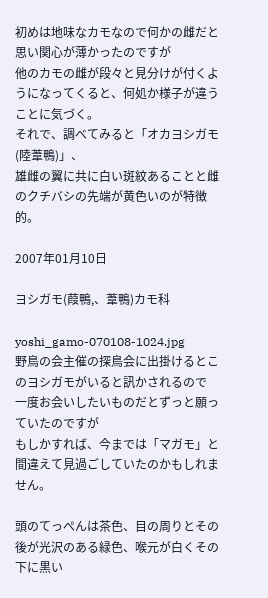初めは地味なカモなので何かの雌だと思い関心が薄かったのですが
他のカモの雌が段々と見分けが付くようになってくると、何処か様子が違うことに気づく。
それで、調べてみると「オカヨシガモ(陸葦鴨)」、
雄雌の翼に共に白い斑紋あることと雌のクチバシの先端が黄色いのが特徴的。

2007年01月10日

ヨシガモ(葭鴨,、葦鴨)カモ科

yoshi_gamo-070108-1024.jpg
野鳥の会主催の探鳥会に出掛けるとこのヨシガモがいると訊かされるので
一度お会いしたいものだとずっと願っていたのですが
もしかすれば、今までは「マガモ」と間違えて見過ごしていたのかもしれません。

頭のてっぺんは茶色、目の周りとその後が光沢のある緑色、喉元が白くその下に黒い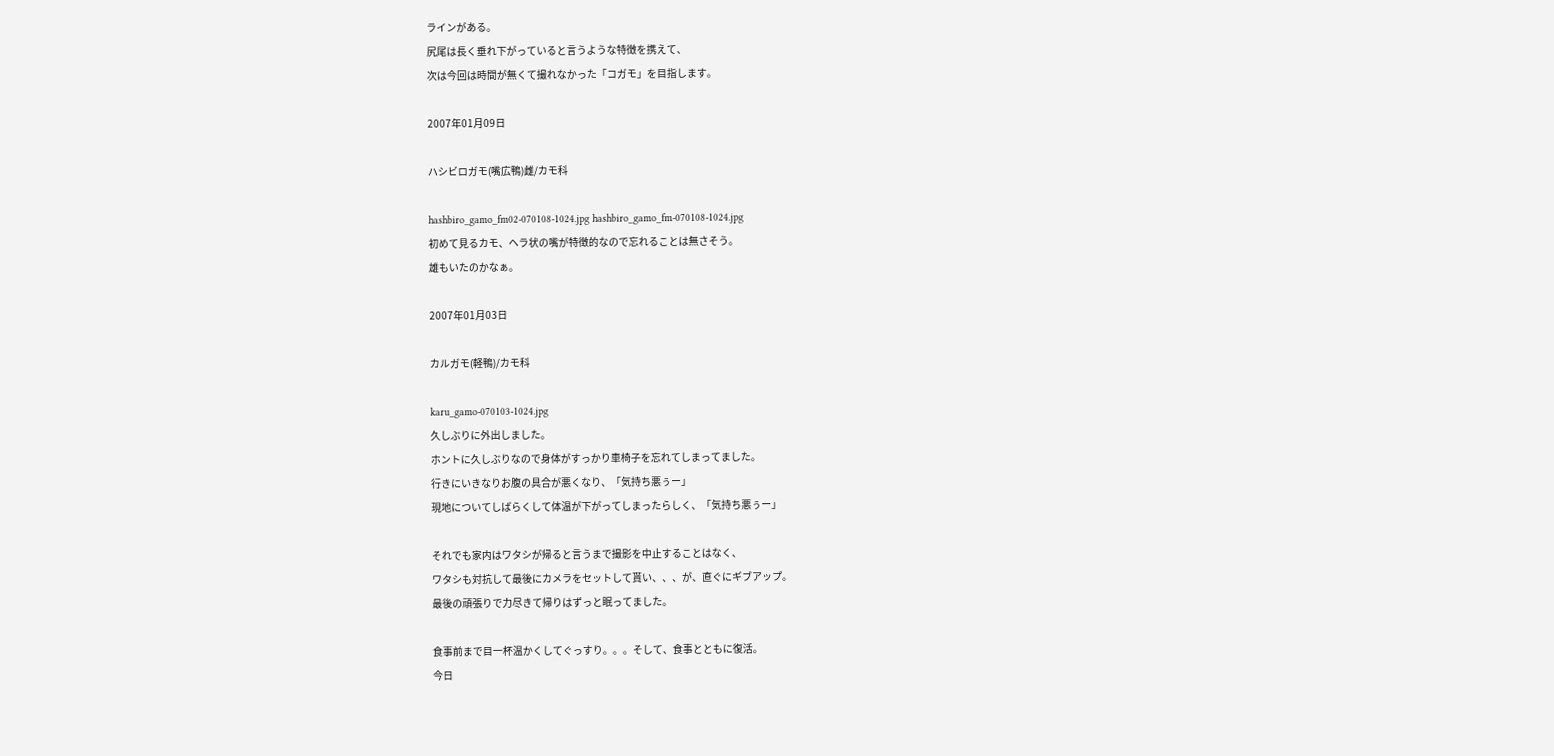ラインがある。
尻尾は長く垂れ下がっていると言うような特徴を携えて、
次は今回は時間が無くて撮れなかった「コガモ」を目指します。

2007年01月09日

ハシビロガモ(嘴広鴨)雌/カモ科

hashbiro_gamo_fm02-070108-1024.jpg hashbiro_gamo_fm-070108-1024.jpg
初めて見るカモ、ヘラ状の嘴が特徴的なので忘れることは無さそう。
雄もいたのかなぁ。

2007年01月03日

カルガモ(軽鴨)/カモ科

karu_gamo-070103-1024.jpg
久しぶりに外出しました。
ホントに久しぶりなので身体がすっかり車椅子を忘れてしまってました。
行きにいきなりお腹の具合が悪くなり、「気持ち悪ぅー」
現地についてしばらくして体温が下がってしまったらしく、「気持ち悪ぅー」

それでも家内はワタシが帰ると言うまで撮影を中止することはなく、
ワタシも対抗して最後にカメラをセットして貰い、、、が、直ぐにギブアップ。
最後の頑張りで力尽きて帰りはずっと眠ってました。

食事前まで目一杯温かくしてぐっすり。。。そして、食事とともに復活。
今日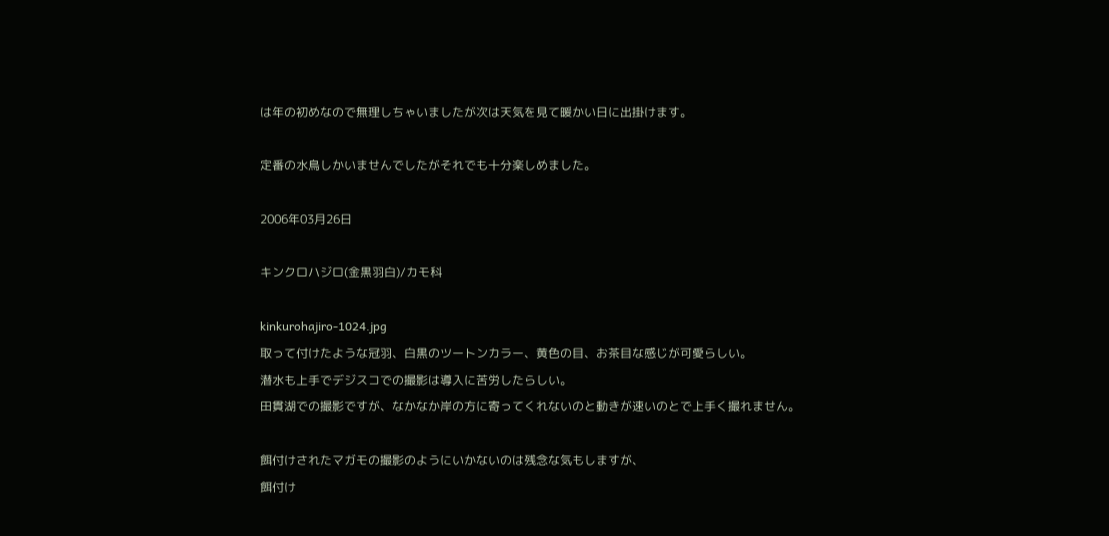は年の初めなので無理しちゃいましたが次は天気を見て暖かい日に出掛けます。

定番の水鳥しかいませんでしたがそれでも十分楽しめました。

2006年03月26日

キンクロハジロ(金黒羽白)/カモ科

kinkurohajiro-1024.jpg
取って付けたような冠羽、白黒のツートンカラー、黄色の目、お茶目な感じが可愛らしい。
潜水も上手でデジスコでの撮影は導入に苦労したらしい。
田貫湖での撮影ですが、なかなか岸の方に寄ってくれないのと動きが速いのとで上手く撮れません。

餌付けされたマガモの撮影のようにいかないのは残念な気もしますが、
餌付け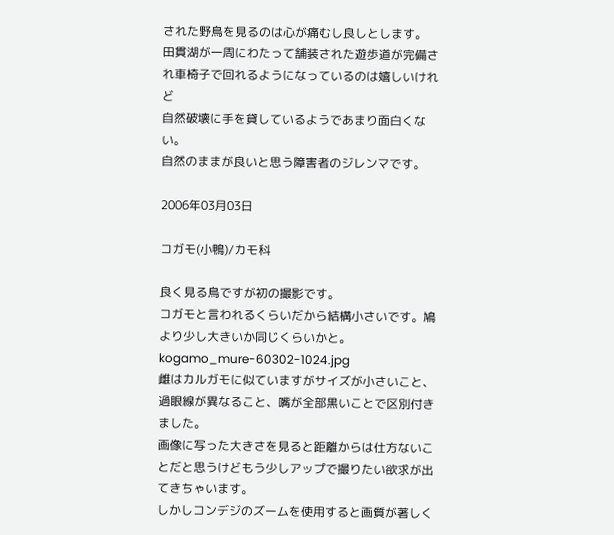された野鳥を見るのは心が痛むし良しとします。
田貫湖が一周にわたって舗装された遊歩道が完備され車椅子で回れるようになっているのは嬉しいけれど
自然破壊に手を貸しているようであまり面白くない。
自然のままが良いと思う障害者のジレンマです。

2006年03月03日

コガモ(小鴨)/カモ科

良く見る鳥ですが初の撮影です。
コガモと言われるくらいだから結構小さいです。鳩より少し大きいか同じくらいかと。
kogamo_mure-60302-1024.jpg
雌はカルガモに似ていますがサイズが小さいこと、過眼線が異なること、嘴が全部黒いことで区別付きました。
画像に写った大きさを見ると距離からは仕方ないことだと思うけどもう少しアップで撮りたい欲求が出てきちゃいます。
しかしコンデジのズームを使用すると画質が著しく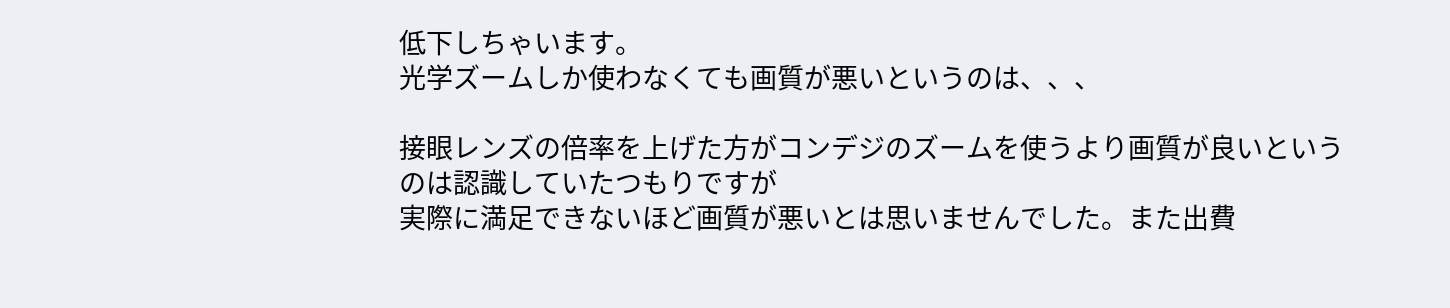低下しちゃいます。
光学ズームしか使わなくても画質が悪いというのは、、、

接眼レンズの倍率を上げた方がコンデジのズームを使うより画質が良いというのは認識していたつもりですが
実際に満足できないほど画質が悪いとは思いませんでした。また出費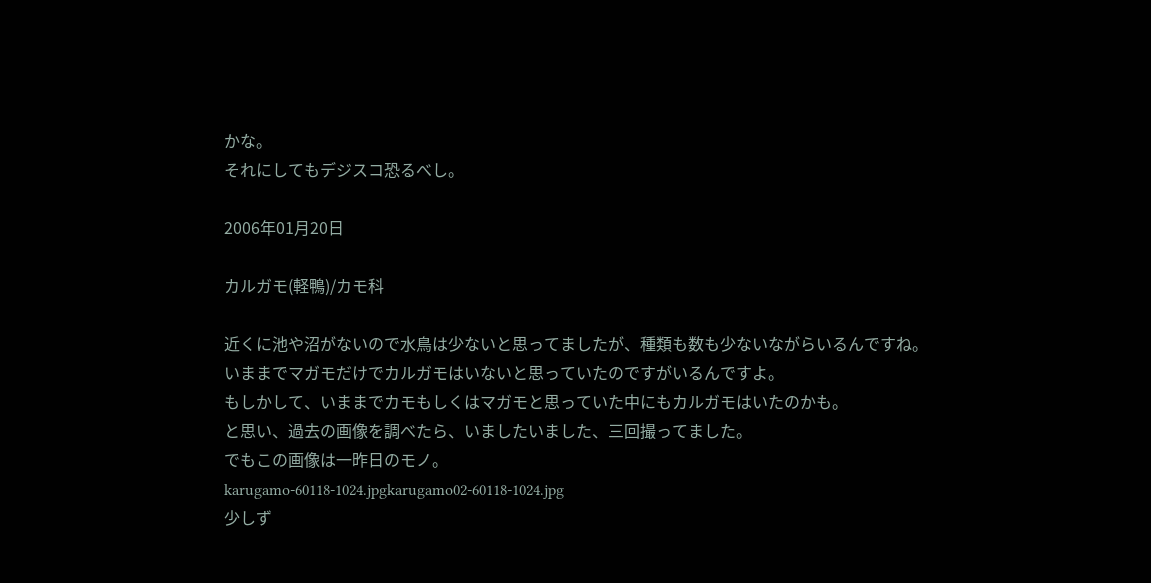かな。
それにしてもデジスコ恐るべし。

2006年01月20日

カルガモ(軽鴨)/カモ科

近くに池や沼がないので水鳥は少ないと思ってましたが、種類も数も少ないながらいるんですね。
いままでマガモだけでカルガモはいないと思っていたのですがいるんですよ。
もしかして、いままでカモもしくはマガモと思っていた中にもカルガモはいたのかも。
と思い、過去の画像を調べたら、いましたいました、三回撮ってました。
でもこの画像は一昨日のモノ。
karugamo-60118-1024.jpgkarugamo02-60118-1024.jpg
少しず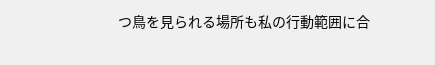つ鳥を見られる場所も私の行動範囲に合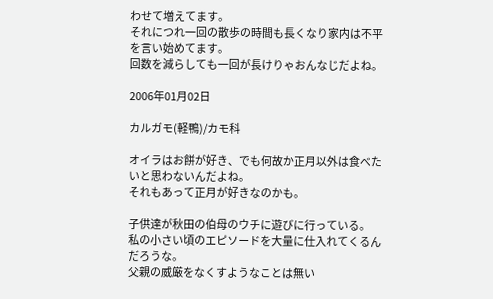わせて増えてます。
それにつれ一回の散歩の時間も長くなり家内は不平を言い始めてます。
回数を減らしても一回が長けりゃおんなじだよね。

2006年01月02日

カルガモ(軽鴨)/カモ科

オイラはお餅が好き、でも何故か正月以外は食べたいと思わないんだよね。
それもあって正月が好きなのかも。

子供達が秋田の伯母のウチに遊びに行っている。
私の小さい頃のエピソードを大量に仕入れてくるんだろうな。
父親の威厳をなくすようなことは無い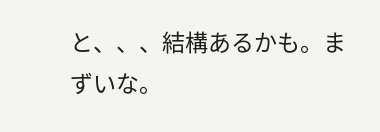と、、、結構あるかも。まずいな。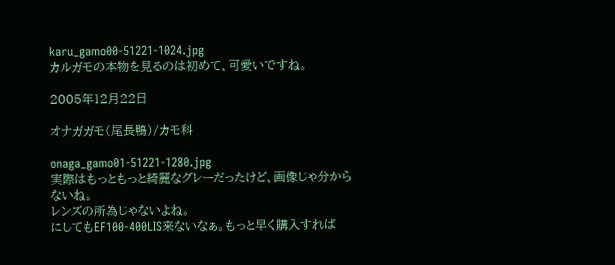karu_gamo00-51221-1024.jpg
カルガモの本物を見るのは初めて、可愛いですね。

2005年12月22日

オナガガモ(尾長鴨)/カモ科

onaga_gamo01-51221-1280.jpg
実際はもっともっと綺麗なグレーだったけど、画像じゃ分からないね。
レンズの所為じゃないよね。
にしてもEF100-400LIS来ないなぁ。もっと早く購入すれば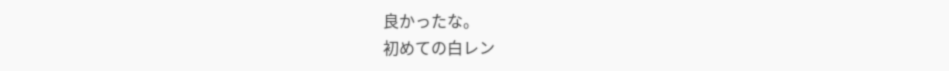良かったな。
初めての白レン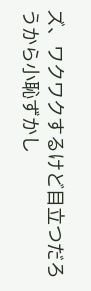ズ、ワクワクするけど目立つだろうから小恥ずかし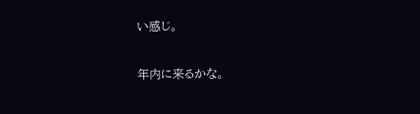い感じ。

年内に来るかな。